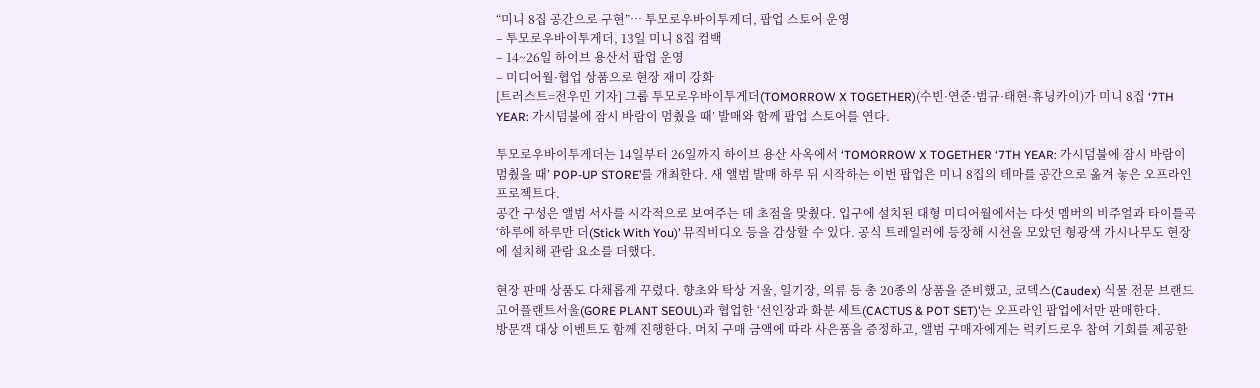“미니 8집 공간으로 구현”… 투모로우바이투게더, 팝업 스토어 운영
– 투모로우바이투게더, 13일 미니 8집 컴백
– 14~26일 하이브 용산서 팝업 운영
– 미디어월·협업 상품으로 현장 재미 강화
[트러스트=전우민 기자] 그룹 투모로우바이투게더(TOMORROW X TOGETHER)(수빈·연준·범규·태현·휴닝카이)가 미니 8집 ‘7TH YEAR: 가시덤불에 잠시 바람이 멈췄을 때’ 발매와 함께 팝업 스토어를 연다.

투모로우바이투게더는 14일부터 26일까지 하이브 용산 사옥에서 ‘TOMORROW X TOGETHER ‘7TH YEAR: 가시덤불에 잠시 바람이 멈췄을 때’ POP-UP STORE’를 개최한다. 새 앨범 발매 하루 뒤 시작하는 이번 팝업은 미니 8집의 테마를 공간으로 옮겨 놓은 오프라인 프로젝트다.
공간 구성은 앨범 서사를 시각적으로 보여주는 데 초점을 맞췄다. 입구에 설치된 대형 미디어월에서는 다섯 멤버의 비주얼과 타이틀곡 ‘하루에 하루만 더(Stick With You)’ 뮤직비디오 등을 감상할 수 있다. 공식 트레일러에 등장해 시선을 모았던 형광색 가시나무도 현장에 설치해 관람 요소를 더했다.

현장 판매 상품도 다채롭게 꾸렸다. 향초와 탁상 거울, 일기장, 의류 등 총 20종의 상품을 준비했고, 코덱스(Caudex) 식물 전문 브랜드 고어플랜트서울(GORE PLANT SEOUL)과 협업한 ‘선인장과 화분 세트(CACTUS & POT SET)’는 오프라인 팝업에서만 판매한다.
방문객 대상 이벤트도 함께 진행한다. 머치 구매 금액에 따라 사은품을 증정하고, 앨범 구매자에게는 럭키드로우 참여 기회를 제공한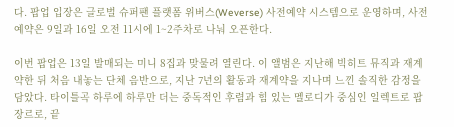다. 팝업 입장은 글로벌 슈퍼팬 플랫폼 위버스(Weverse) 사전예약 시스템으로 운영하며, 사전예약은 9일과 16일 오전 11시에 1~2주차로 나눠 오픈한다.

이번 팝업은 13일 발매되는 미니 8집과 맞물려 열린다. 이 앨범은 지난해 빅히트 뮤직과 재계약한 뒤 처음 내놓는 단체 음반으로, 지난 7년의 활동과 재계약을 지나며 느낀 솔직한 감정을 담았다. 타이틀곡 하루에 하루만 더는 중독적인 후렴과 힘 있는 멜로디가 중심인 일렉트로 팝 장르로, 끝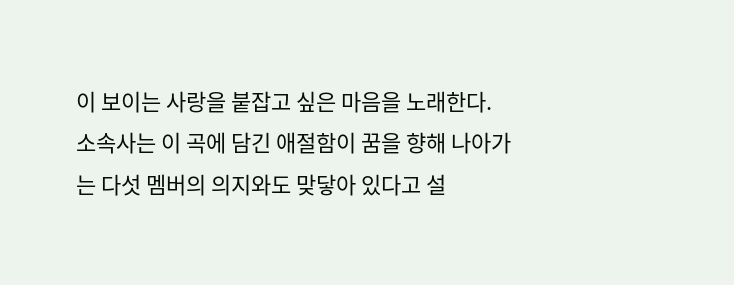이 보이는 사랑을 붙잡고 싶은 마음을 노래한다.
소속사는 이 곡에 담긴 애절함이 꿈을 향해 나아가는 다섯 멤버의 의지와도 맞닿아 있다고 설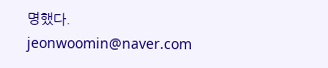명했다.
jeonwoomin@naver.com